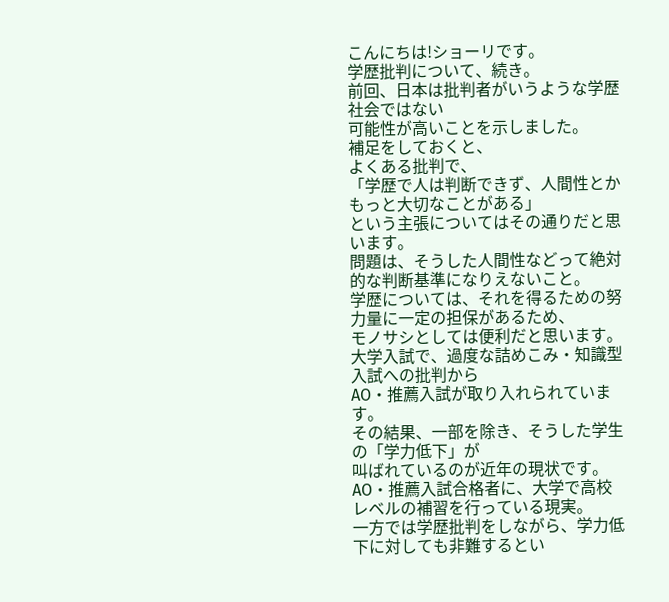こんにちは!ショーリです。
学歴批判について、続き。
前回、日本は批判者がいうような学歴社会ではない
可能性が高いことを示しました。
補足をしておくと、
よくある批判で、
「学歴で人は判断できず、人間性とかもっと大切なことがある」
という主張についてはその通りだと思います。
問題は、そうした人間性などって絶対的な判断基準になりえないこと。
学歴については、それを得るための努力量に一定の担保があるため、
モノサシとしては便利だと思います。
大学入試で、過度な詰めこみ・知識型入試への批判から
AO・推薦入試が取り入れられています。
その結果、一部を除き、そうした学生の「学力低下」が
叫ばれているのが近年の現状です。
AO・推薦入試合格者に、大学で高校レベルの補習を行っている現実。
一方では学歴批判をしながら、学力低下に対しても非難するとい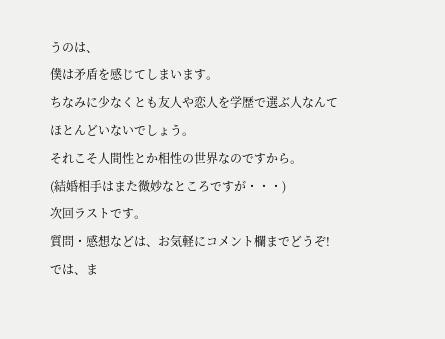うのは、
僕は矛盾を感じてしまいます。
ちなみに少なくとも友人や恋人を学歴で選ぶ人なんて
ほとんどいないでしょう。
それこそ人間性とか相性の世界なのですから。
(結婚相手はまた微妙なところですが・・・)
次回ラストです。
質問・感想などは、お気軽にコメント欄までどうぞ!
では、ま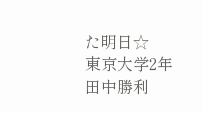た明日☆
東京大学2年
田中勝利